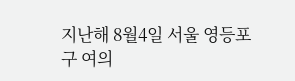지난해 8월4일 서울 영등포구 여의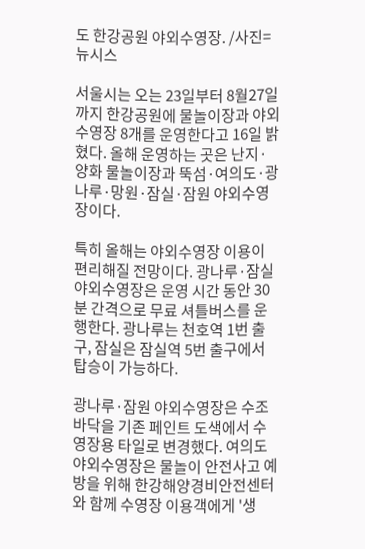도 한강공원 야외수영장. /사진=뉴시스

서울시는 오는 23일부터 8월27일까지 한강공원에 물놀이장과 야외수영장 8개를 운영한다고 16일 밝혔다. 올해 운영하는 곳은 난지·양화 물놀이장과 뚝섬·여의도·광나루·망원·잠실·잠원 야외수영장이다.

특히 올해는 야외수영장 이용이 편리해질 전망이다. 광나루·잠실 야외수영장은 운영 시간 동안 30분 간격으로 무료 셔틀버스를 운행한다. 광나루는 천호역 1번 출구, 잠실은 잠실역 5번 출구에서 탑승이 가능하다.

광나루·잠원 야외수영장은 수조 바닥을 기존 페인트 도색에서 수영장용 타일로 변경했다. 여의도 야외수영장은 물놀이 안전사고 예방을 위해 한강해양경비안전센터와 함께 수영장 이용객에게 '생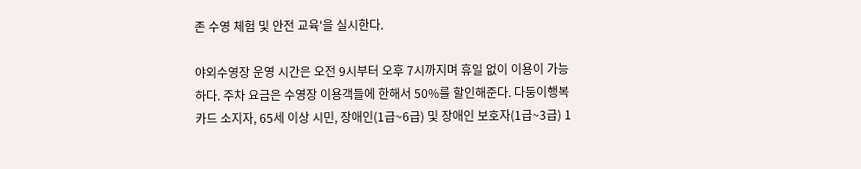존 수영 체험 및 안전 교육'을 실시한다.

야외수영장 운영 시간은 오전 9시부터 오후 7시까지며 휴일 없이 이용이 가능하다. 주차 요금은 수영장 이용객들에 한해서 50%를 할인해준다. 다둥이행복카드 소지자, 65세 이상 시민, 장애인(1급~6급) 및 장애인 보호자(1급~3급) 1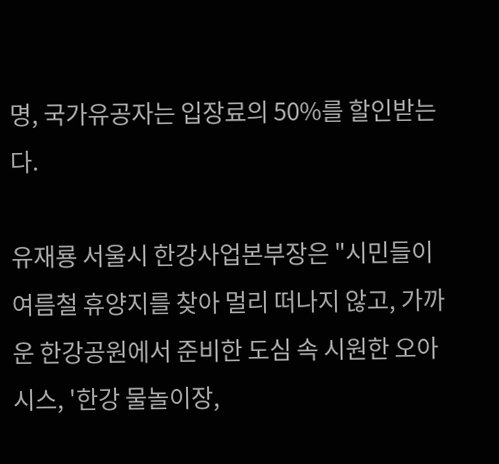명, 국가유공자는 입장료의 50%를 할인받는다.

유재룡 서울시 한강사업본부장은 "시민들이 여름철 휴양지를 찾아 멀리 떠나지 않고, 가까운 한강공원에서 준비한 도심 속 시원한 오아시스, '한강 물놀이장,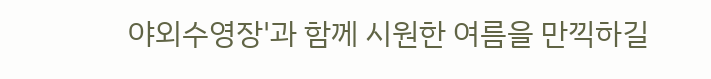야외수영장'과 함께 시원한 여름을 만끽하길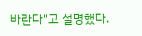바란다"고 설명했다.